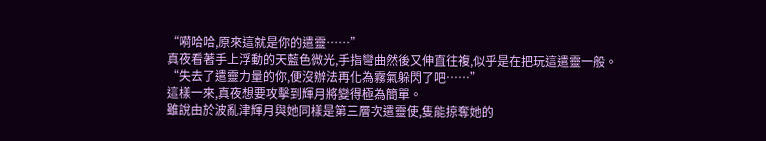“嗬哈哈,原來這就是你的遣靈……”
真夜看著手上浮動的天藍色微光,手指彎曲然後又伸直往複,似乎是在把玩這遣靈一般。
“失去了遣靈力量的你,便沒辦法再化為霧氣躲閃了吧……”
這樣一來,真夜想要攻擊到輝月將變得極為簡單。
雖說由於波亂津輝月與她同樣是第三層次遣靈使,隻能掠奪她的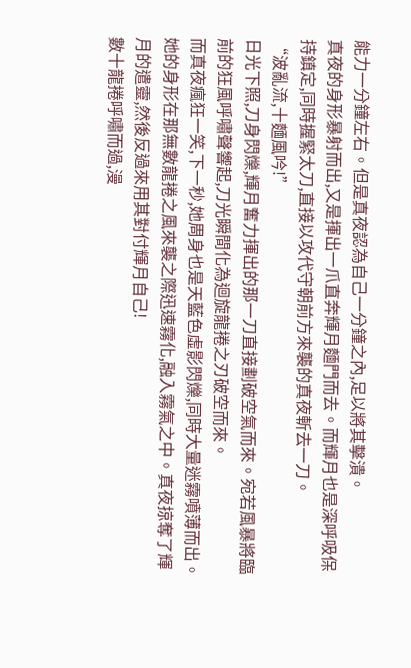能力一分鐘左右。但是真夜認為自己一分鐘之內,足以將其擊潰。
真夜的身形暴射而出,又是揮出一爪直奔輝月麵門而去。而輝月也是深呼吸保持鎮定,同時握緊太刀,直接以攻代守朝前方來襲的真夜斬去一刀。
“波亂流,十麵風吟!”
日光下照,刀身閃爍,輝月奮力揮出的那一刀直接劃破空氣而來。宛若風暴將臨前的狂風呼嘯聲響起,刀光瞬間化為迴旋龍捲之刃破空而來。
而真夜瘋狂一笑,下一秒,她周身也是天藍色虛影閃爍,同時大量迷霧噴薄而出。
她的身形在那無數龍捲之風來襲之際迅速霧化,融入霧氣之中。真夜掠奪了輝月的遣靈,然後反過來用其對付輝月自己!
數十龍捲呼嘯而過,漫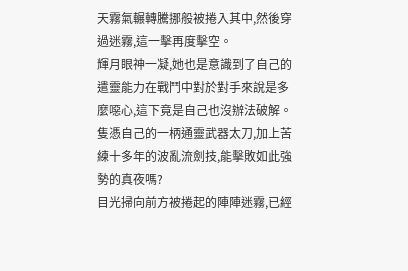天霧氣輾轉騰挪般被捲入其中,然後穿過迷霧,這一擊再度擊空。
輝月眼神一凝,她也是意識到了自己的遣靈能力在戰鬥中對於對手來說是多麼噁心,這下竟是自己也沒辦法破解。
隻憑自己的一柄通靈武器太刀,加上苦練十多年的波亂流劍技,能擊敗如此強勢的真夜嗎?
目光掃向前方被捲起的陣陣迷霧,已經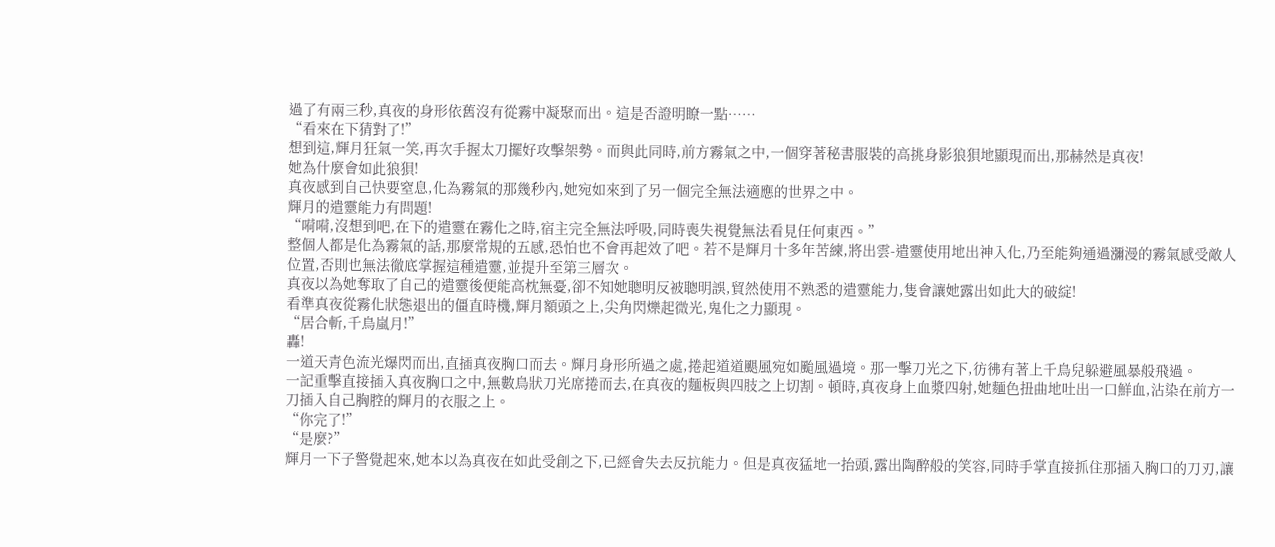過了有兩三秒,真夜的身形依舊沒有從霧中凝聚而出。這是否證明瞭一點……
“看來在下猜對了!”
想到這,輝月狂氣一笑,再次手握太刀擺好攻擊架勢。而與此同時,前方霧氣之中,一個穿著秘書服裝的高挑身影狼狽地顯現而出,那赫然是真夜!
她為什麼會如此狼狽!
真夜感到自己快要窒息,化為霧氣的那幾秒內,她宛如來到了另一個完全無法適應的世界之中。
輝月的遣靈能力有問題!
“嗬嗬,沒想到吧,在下的遣靈在霧化之時,宿主完全無法呼吸,同時喪失視覺無法看見任何東西。”
整個人都是化為霧氣的話,那麼常規的五感,恐怕也不會再起效了吧。若不是輝月十多年苦練,將出雲-遣靈使用地出神入化,乃至能夠通過瀰漫的霧氣感受敵人位置,否則也無法徹底掌握這種遣靈,並提升至第三層次。
真夜以為她奪取了自己的遣靈後便能高枕無憂,卻不知她聰明反被聰明誤,貿然使用不熟悉的遣靈能力,隻會讓她露出如此大的破綻!
看準真夜從霧化狀態退出的僵直時機,輝月額頭之上,尖角閃爍起微光,鬼化之力顯現。
“居合斬,千鳥嵐月!”
轟!
一道天青色流光爆閃而出,直插真夜胸口而去。輝月身形所過之處,捲起道道颶風宛如颱風過境。那一擊刀光之下,彷彿有著上千鳥兒躲避風暴般飛過。
一記重擊直接插入真夜胸口之中,無數鳥狀刀光席捲而去,在真夜的麵板與四肢之上切割。頓時,真夜身上血漿四射,她麵色扭曲地吐出一口鮮血,沾染在前方一刀插入自己胸腔的輝月的衣服之上。
“你完了!”
“是麼?”
輝月一下子警覺起來,她本以為真夜在如此受創之下,已經會失去反抗能力。但是真夜猛地一抬頭,露出陶醉般的笑容,同時手掌直接抓住那插入胸口的刀刃,讓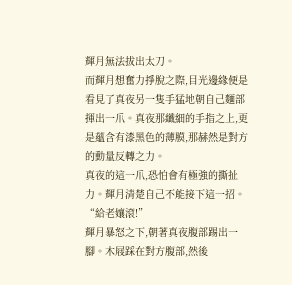輝月無法拔出太刀。
而輝月想奮力掙脫之際,目光邊緣便是看見了真夜另一隻手猛地朝自己麵部揮出一爪。真夜那纖細的手指之上,更是蘊含有漆黑色的薄膜,那赫然是對方的動量反轉之力。
真夜的這一爪,恐怕會有極強的撕扯力。輝月清楚自己不能接下這一招。
“給老孃滾!”
輝月暴怒之下,朝著真夜腹部踢出一腳。木屐踩在對方腹部,然後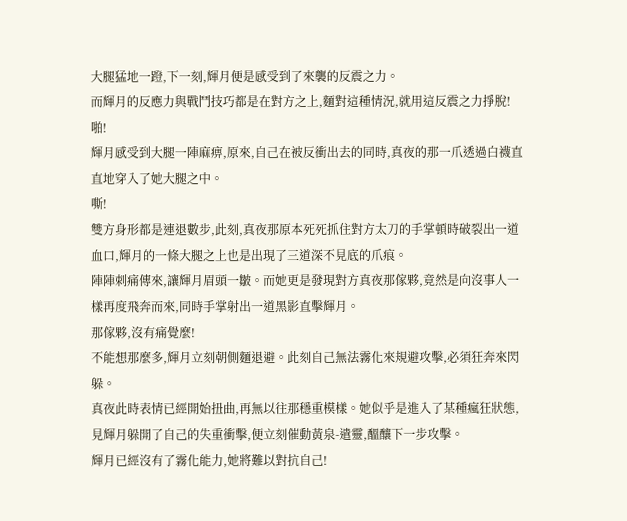大腿猛地一蹬,下一刻,輝月便是感受到了來襲的反震之力。
而輝月的反應力與戰鬥技巧都是在對方之上,麵對這種情況,就用這反震之力掙脫!
啪!
輝月感受到大腿一陣麻痹,原來,自己在被反衝出去的同時,真夜的那一爪透過白襪直直地穿入了她大腿之中。
嘶!
雙方身形都是連退數步,此刻,真夜那原本死死抓住對方太刀的手掌頓時破裂出一道血口,輝月的一條大腿之上也是出現了三道深不見底的爪痕。
陣陣刺痛傳來,讓輝月眉頭一皺。而她更是發現對方真夜那傢夥,竟然是向沒事人一樣再度飛奔而來,同時手掌射出一道黑影直擊輝月。
那傢夥,沒有痛覺麼!
不能想那麼多,輝月立刻朝側麵退避。此刻自己無法霧化來規避攻擊,必須狂奔來閃躲。
真夜此時表情已經開始扭曲,再無以往那穩重模樣。她似乎是進入了某種瘋狂狀態,見輝月躲開了自己的失重衝擊,便立刻催動黃泉-遣靈,醞釀下一步攻擊。
輝月已經沒有了霧化能力,她將難以對抗自己!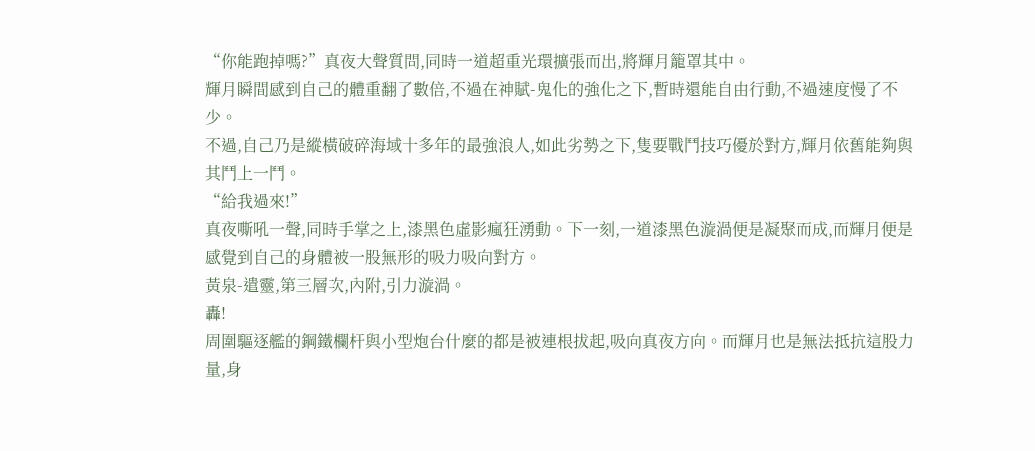“你能跑掉嗎?”真夜大聲質問,同時一道超重光環擴張而出,將輝月籠罩其中。
輝月瞬間感到自己的體重翻了數倍,不過在神賦-鬼化的強化之下,暫時還能自由行動,不過速度慢了不少。
不過,自己乃是縱橫破碎海域十多年的最強浪人,如此劣勢之下,隻要戰鬥技巧優於對方,輝月依舊能夠與其鬥上一鬥。
“給我過來!”
真夜嘶吼一聲,同時手掌之上,漆黑色虛影瘋狂湧動。下一刻,一道漆黑色漩渦便是凝聚而成,而輝月便是感覺到自己的身體被一股無形的吸力吸向對方。
黃泉-遣靈,第三層次,內附,引力漩渦。
轟!
周圍驅逐艦的鋼鐵欄杆與小型炮台什麼的都是被連根拔起,吸向真夜方向。而輝月也是無法抵抗這股力量,身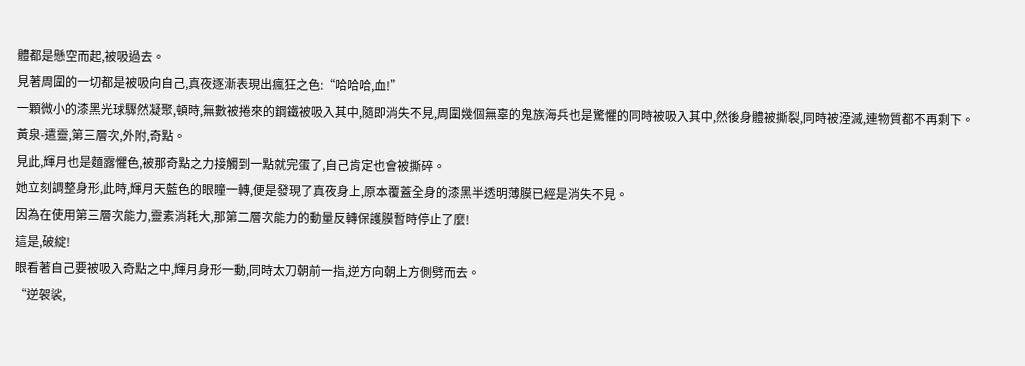體都是懸空而起,被吸過去。
見著周圍的一切都是被吸向自己,真夜逐漸表現出瘋狂之色:“哈哈哈,血!”
一顆微小的漆黑光球驟然凝聚,頓時,無數被捲來的鋼鐵被吸入其中,隨即消失不見,周圍幾個無辜的鬼族海兵也是驚懼的同時被吸入其中,然後身體被撕裂,同時被湮滅,連物質都不再剩下。
黃泉-遣靈,第三層次,外附,奇點。
見此,輝月也是麵露懼色,被那奇點之力接觸到一點就完蛋了,自己肯定也會被撕碎。
她立刻調整身形,此時,輝月天藍色的眼瞳一轉,便是發現了真夜身上,原本覆蓋全身的漆黑半透明薄膜已經是消失不見。
因為在使用第三層次能力,靈素消耗大,那第二層次能力的動量反轉保護膜暫時停止了麼!
這是,破綻!
眼看著自己要被吸入奇點之中,輝月身形一動,同時太刀朝前一指,逆方向朝上方側劈而去。
“逆袈裟,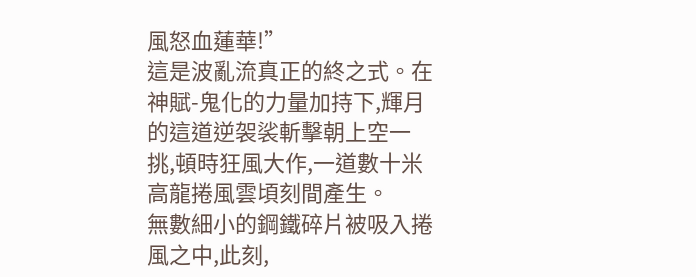風怒血蓮華!”
這是波亂流真正的終之式。在神賦-鬼化的力量加持下,輝月的這道逆袈裟斬擊朝上空一挑,頓時狂風大作,一道數十米高龍捲風雲頃刻間產生。
無數細小的鋼鐵碎片被吸入捲風之中,此刻,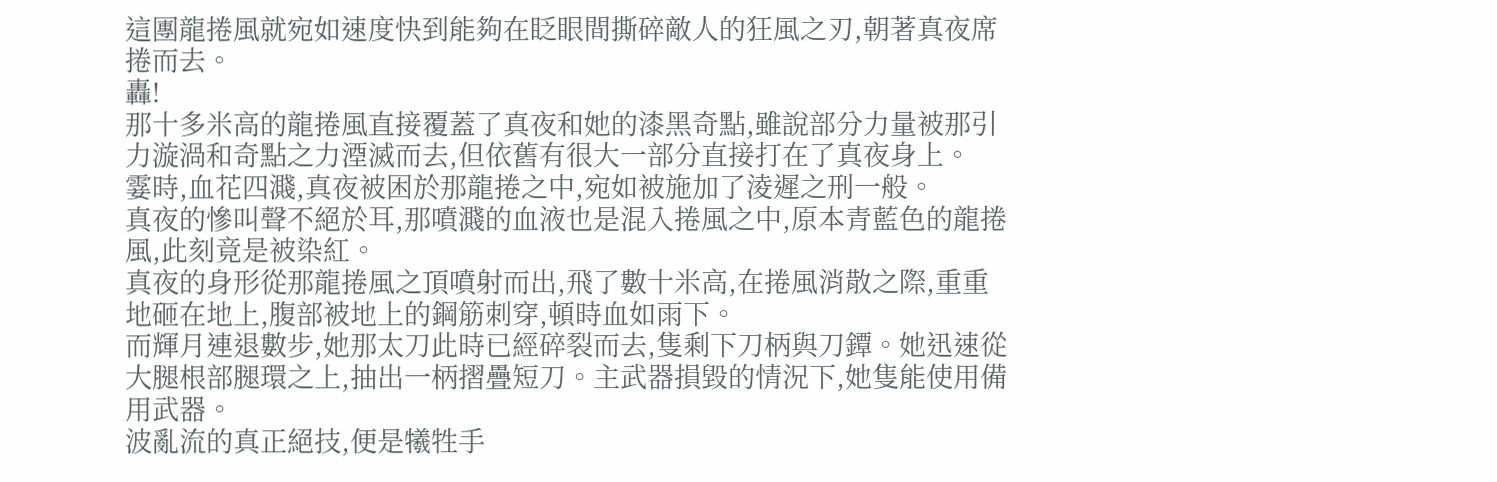這團龍捲風就宛如速度快到能夠在眨眼間撕碎敵人的狂風之刃,朝著真夜席捲而去。
轟!
那十多米高的龍捲風直接覆蓋了真夜和她的漆黑奇點,雖說部分力量被那引力漩渦和奇點之力湮滅而去,但依舊有很大一部分直接打在了真夜身上。
霎時,血花四濺,真夜被困於那龍捲之中,宛如被施加了淩遲之刑一般。
真夜的慘叫聲不絕於耳,那噴濺的血液也是混入捲風之中,原本青藍色的龍捲風,此刻竟是被染紅。
真夜的身形從那龍捲風之頂噴射而出,飛了數十米高,在捲風消散之際,重重地砸在地上,腹部被地上的鋼筋刺穿,頓時血如雨下。
而輝月連退數步,她那太刀此時已經碎裂而去,隻剩下刀柄與刀鐔。她迅速從大腿根部腿環之上,抽出一柄摺疊短刀。主武器損毀的情況下,她隻能使用備用武器。
波亂流的真正絕技,便是犧牲手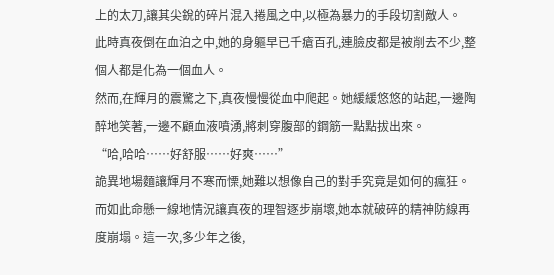上的太刀,讓其尖銳的碎片混入捲風之中,以極為暴力的手段切割敵人。
此時真夜倒在血泊之中,她的身軀早已千瘡百孔,連臉皮都是被削去不少,整個人都是化為一個血人。
然而,在輝月的震驚之下,真夜慢慢從血中爬起。她緩緩悠悠的站起,一邊陶醉地笑著,一邊不顧血液噴湧,將刺穿腹部的鋼筋一點點拔出來。
“哈,哈哈……好舒服……好爽……”
詭異地場麵讓輝月不寒而慄,她難以想像自己的對手究竟是如何的瘋狂。
而如此命懸一線地情況讓真夜的理智逐步崩壞,她本就破碎的精神防線再度崩塌。這一次,多少年之後,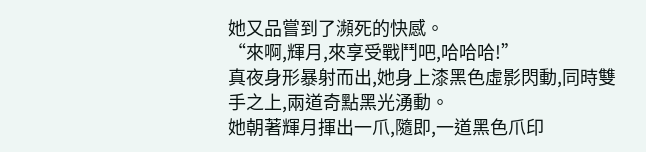她又品嘗到了瀕死的快感。
“來啊,輝月,來享受戰鬥吧,哈哈哈!”
真夜身形暴射而出,她身上漆黑色虛影閃動,同時雙手之上,兩道奇點黑光湧動。
她朝著輝月揮出一爪,隨即,一道黑色爪印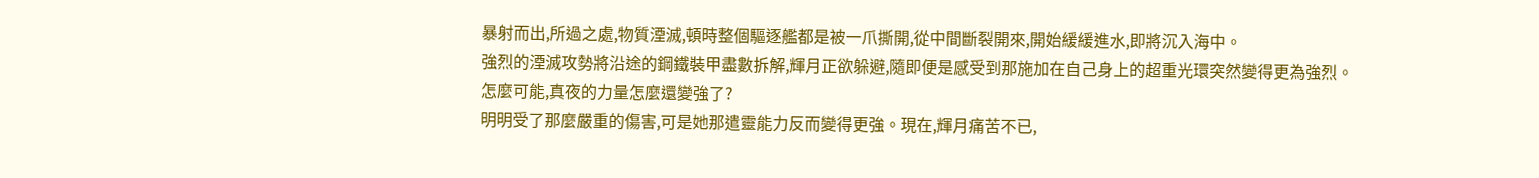暴射而出,所過之處,物質湮滅,頓時整個驅逐艦都是被一爪撕開,從中間斷裂開來,開始緩緩進水,即將沉入海中。
強烈的湮滅攻勢將沿途的鋼鐵裝甲盡數拆解,輝月正欲躲避,隨即便是感受到那施加在自己身上的超重光環突然變得更為強烈。
怎麼可能,真夜的力量怎麼還變強了?
明明受了那麼嚴重的傷害,可是她那遣靈能力反而變得更強。現在,輝月痛苦不已,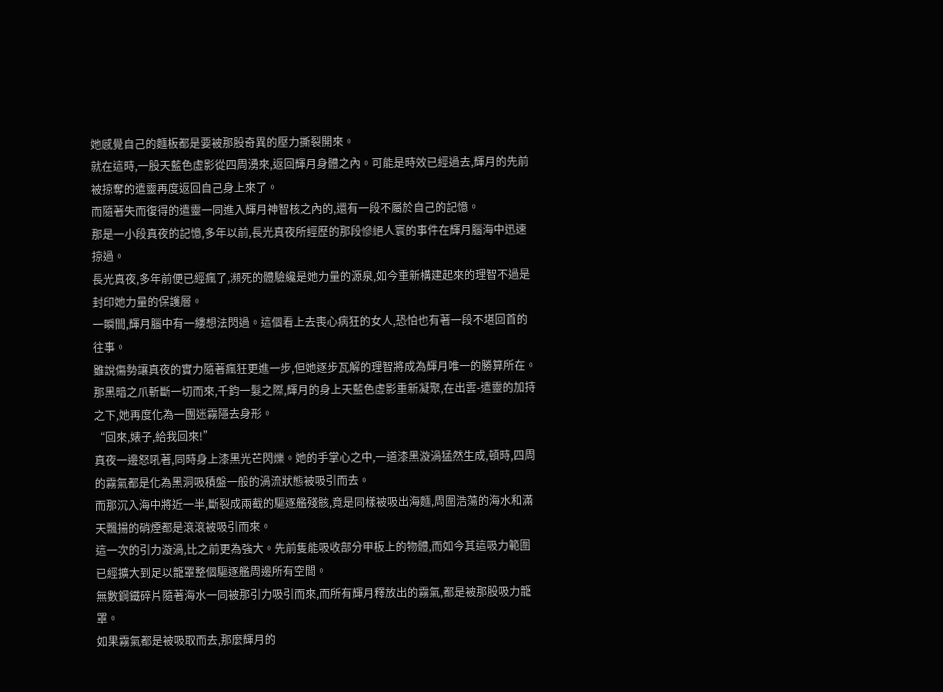她感覺自己的麵板都是要被那股奇異的壓力撕裂開來。
就在這時,一股天藍色虛影從四周湧來,返回輝月身體之內。可能是時效已經過去,輝月的先前被掠奪的遣靈再度返回自己身上來了。
而隨著失而復得的遣靈一同進入輝月神智核之內的,還有一段不屬於自己的記憶。
那是一小段真夜的記憶,多年以前,長光真夜所經歷的那段慘絕人寰的事件在輝月腦海中迅速掠過。
長光真夜,多年前便已經瘋了,瀕死的體驗纔是她力量的源泉,如今重新構建起來的理智不過是封印她力量的保護層。
一瞬間,輝月腦中有一縷想法閃過。這個看上去喪心病狂的女人,恐怕也有著一段不堪回首的往事。
雖說傷勢讓真夜的實力隨著瘋狂更進一步,但她逐步瓦解的理智將成為輝月唯一的勝算所在。
那黑暗之爪斬斷一切而來,千鈞一髮之際,輝月的身上天藍色虛影重新凝聚,在出雲-遣靈的加持之下,她再度化為一團迷霧隱去身形。
“回來,婊子,給我回來!”
真夜一邊怒吼著,同時身上漆黑光芒閃爍。她的手掌心之中,一道漆黑漩渦猛然生成,頓時,四周的霧氣都是化為黑洞吸積盤一般的渦流狀態被吸引而去。
而那沉入海中將近一半,斷裂成兩截的驅逐艦殘骸,竟是同樣被吸出海麵,周圍浩蕩的海水和滿天飄揚的硝煙都是滾滾被吸引而來。
這一次的引力漩渦,比之前更為強大。先前隻能吸收部分甲板上的物體,而如今其這吸力範圍已經擴大到足以籠罩整個驅逐艦周邊所有空間。
無數鋼鐵碎片隨著海水一同被那引力吸引而來,而所有輝月釋放出的霧氣,都是被那股吸力籠罩。
如果霧氣都是被吸取而去,那麼輝月的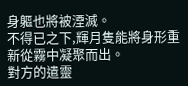身軀也將被湮滅。
不得已之下,輝月隻能將身形重新從霧中凝聚而出。
對方的遣靈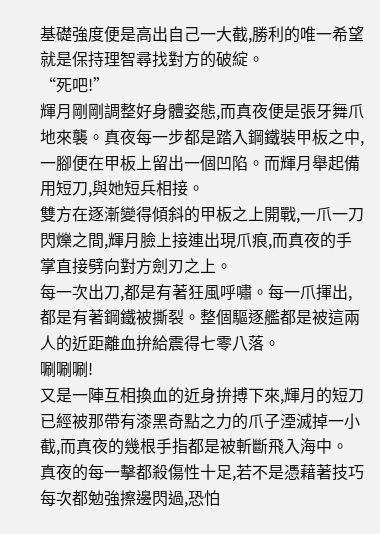基礎強度便是高出自己一大截,勝利的唯一希望就是保持理智尋找對方的破綻。
“死吧!”
輝月剛剛調整好身體姿態,而真夜便是張牙舞爪地來襲。真夜每一步都是踏入鋼鐵裝甲板之中,一腳便在甲板上留出一個凹陷。而輝月舉起備用短刀,與她短兵相接。
雙方在逐漸變得傾斜的甲板之上開戰,一爪一刀閃爍之間,輝月臉上接連出現爪痕,而真夜的手掌直接劈向對方劍刃之上。
每一次出刀,都是有著狂風呼嘯。每一爪揮出,都是有著鋼鐵被撕裂。整個驅逐艦都是被這兩人的近距離血拚給震得七零八落。
唰唰唰!
又是一陣互相換血的近身拚搏下來,輝月的短刀已經被那帶有漆黑奇點之力的爪子湮滅掉一小截,而真夜的幾根手指都是被斬斷飛入海中。
真夜的每一擊都殺傷性十足,若不是憑藉著技巧每次都勉強擦邊閃過,恐怕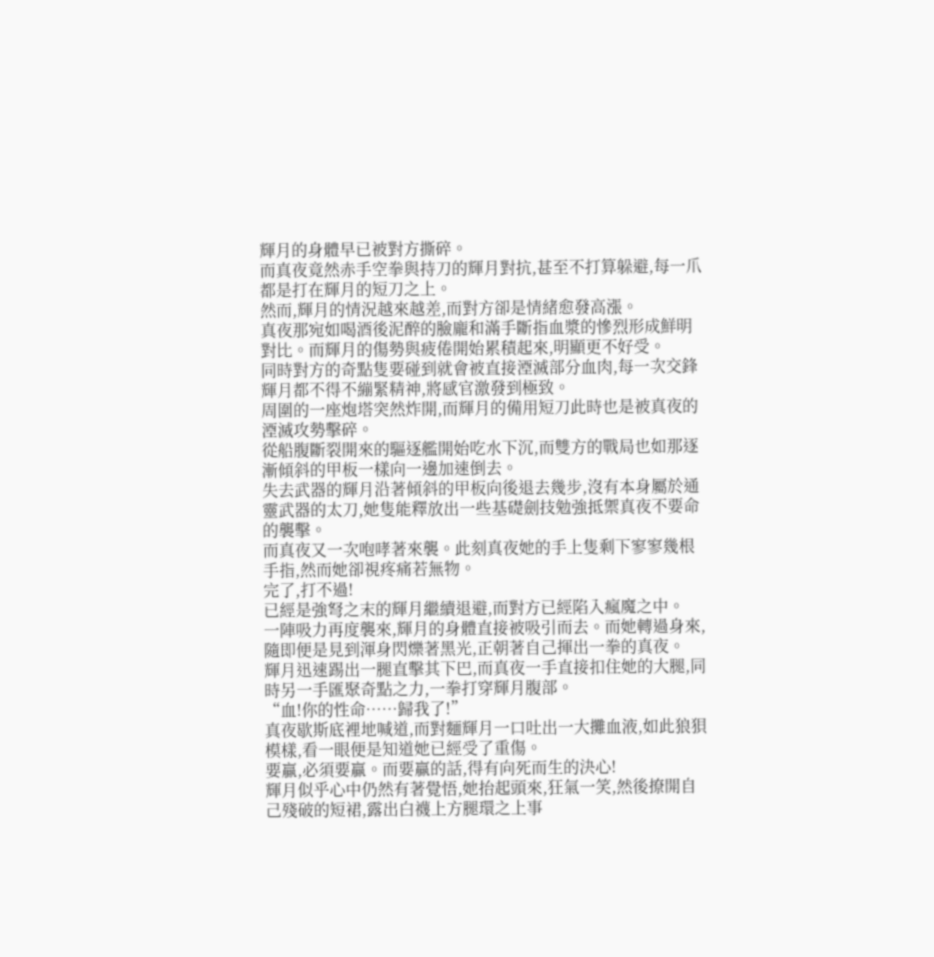輝月的身體早已被對方撕碎。
而真夜竟然赤手空拳與持刀的輝月對抗,甚至不打算躲避,每一爪都是打在輝月的短刀之上。
然而,輝月的情況越來越差,而對方卻是情緒愈發高漲。
真夜那宛如喝酒後泥醉的臉龐和滿手斷指血漿的慘烈形成鮮明對比。而輝月的傷勢與疲倦開始累積起來,明顯更不好受。
同時對方的奇點隻要碰到就會被直接湮滅部分血肉,每一次交鋒輝月都不得不繃緊精神,將感官激發到極致。
周圍的一座炮塔突然炸開,而輝月的備用短刀此時也是被真夜的湮滅攻勢擊碎。
從船腹斷裂開來的驅逐艦開始吃水下沉,而雙方的戰局也如那逐漸傾斜的甲板一樣向一邊加速倒去。
失去武器的輝月沿著傾斜的甲板向後退去幾步,沒有本身屬於通靈武器的太刀,她隻能釋放出一些基礎劍技勉強抵禦真夜不要命的襲擊。
而真夜又一次咆哮著來襲。此刻真夜她的手上隻剩下寥寥幾根手指,然而她卻視疼痛若無物。
完了,打不過!
已經是強弩之末的輝月繼續退避,而對方已經陷入瘋魔之中。
一陣吸力再度襲來,輝月的身體直接被吸引而去。而她轉過身來,隨即便是見到渾身閃爍著黑光,正朝著自己揮出一拳的真夜。
輝月迅速踢出一腿直擊其下巴,而真夜一手直接扣住她的大腿,同時另一手匯聚奇點之力,一拳打穿輝月腹部。
“血!你的性命……歸我了!”
真夜歇斯底裡地喊道,而對麵輝月一口吐出一大攤血液,如此狼狽模樣,看一眼便是知道她已經受了重傷。
要贏,必須要贏。而要贏的話,得有向死而生的決心!
輝月似乎心中仍然有著覺悟,她抬起頭來,狂氣一笑,然後撩開自己殘破的短裙,露出白襪上方腿環之上事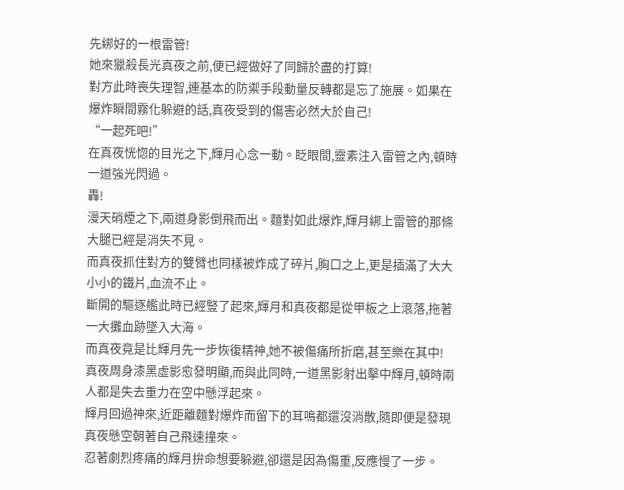先綁好的一根雷管!
她來獵殺長光真夜之前,便已經做好了同歸於盡的打算!
對方此時喪失理智,連基本的防禦手段動量反轉都是忘了施展。如果在爆炸瞬間霧化躲避的話,真夜受到的傷害必然大於自己!
“一起死吧!”
在真夜恍惚的目光之下,輝月心念一動。眨眼間,靈素注入雷管之內,頓時一道強光閃過。
轟!
漫天硝煙之下,兩道身影倒飛而出。麵對如此爆炸,輝月綁上雷管的那條大腿已經是消失不見。
而真夜抓住對方的雙臂也同樣被炸成了碎片,胸口之上,更是插滿了大大小小的鐵片,血流不止。
斷開的驅逐艦此時已經豎了起來,輝月和真夜都是從甲板之上滾落,拖著一大攤血跡墜入大海。
而真夜竟是比輝月先一步恢復精神,她不被傷痛所折磨,甚至樂在其中!
真夜周身漆黑虛影愈發明顯,而與此同時,一道黑影射出擊中輝月,頓時兩人都是失去重力在空中懸浮起來。
輝月回過神來,近距離麵對爆炸而留下的耳鳴都還沒消散,隨即便是發現真夜懸空朝著自己飛速撞來。
忍著劇烈疼痛的輝月拚命想要躲避,卻還是因為傷重,反應慢了一步。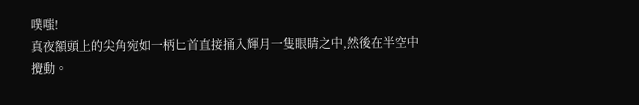噗嗤!
真夜額頭上的尖角宛如一柄匕首直接捅入輝月一隻眼睛之中,然後在半空中攪動。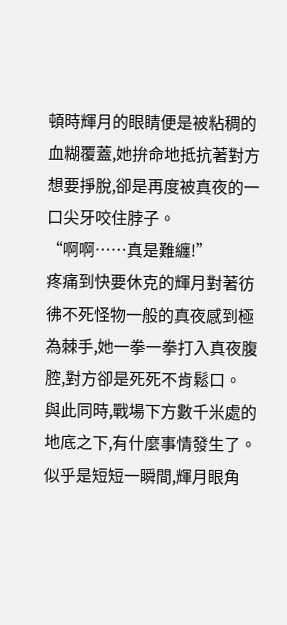頓時輝月的眼睛便是被粘稠的血糊覆蓋,她拚命地抵抗著對方想要掙脫,卻是再度被真夜的一口尖牙咬住脖子。
“啊啊……真是難纏!”
疼痛到快要休克的輝月對著彷彿不死怪物一般的真夜感到極為棘手,她一拳一拳打入真夜腹腔,對方卻是死死不肯鬆口。
與此同時,戰場下方數千米處的地底之下,有什麼事情發生了。
似乎是短短一瞬間,輝月眼角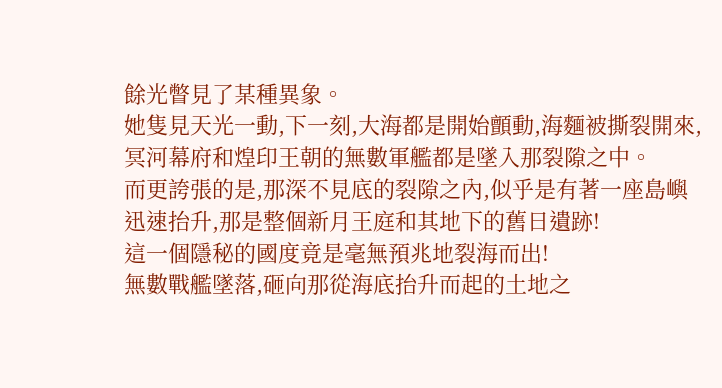餘光瞥見了某種異象。
她隻見天光一動,下一刻,大海都是開始顫動,海麵被撕裂開來,冥河幕府和煌印王朝的無數軍艦都是墜入那裂隙之中。
而更誇張的是,那深不見底的裂隙之內,似乎是有著一座島嶼迅速抬升,那是整個新月王庭和其地下的舊日遺跡!
這一個隱秘的國度竟是毫無預兆地裂海而出!
無數戰艦墜落,砸向那從海底抬升而起的土地之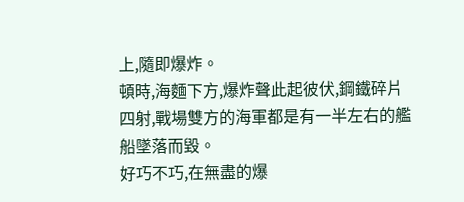上,隨即爆炸。
頓時,海麵下方,爆炸聲此起彼伏,鋼鐵碎片四射,戰場雙方的海軍都是有一半左右的艦船墜落而毀。
好巧不巧,在無盡的爆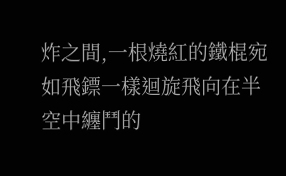炸之間,一根燒紅的鐵棍宛如飛鏢一樣迴旋飛向在半空中纏鬥的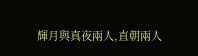輝月與真夜兩人,直朝兩人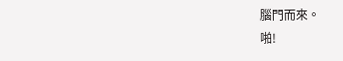腦門而來。
啪!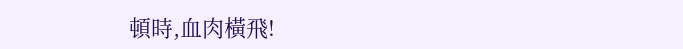頓時,血肉橫飛!